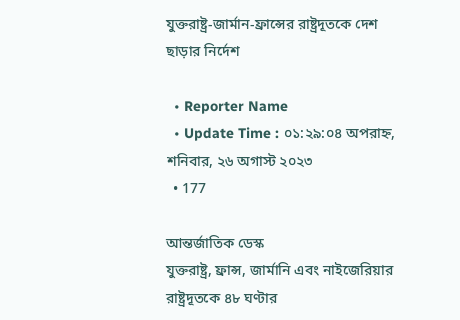যুক্তরাষ্ট্র-জার্মান-ফ্রান্সের রাষ্ট্রদূতকে দেশ ছাড়ার নির্দেশ

  • Reporter Name
  • Update Time : ০১:২৯:০৪ অপরাহ্ন, শনিবার, ২৬ অগাস্ট ২০২৩
  • 177

আন্তর্জাতিক ডেস্ক
যুক্তরাষ্ট্র, ফ্রান্স, জার্মানি এবং নাইজেরিয়ার রাষ্ট্রদূতকে ৪৮ ঘণ্টার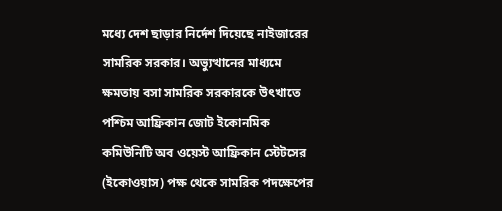মধ্যে দেশ ছাড়ার নির্দেশ দিয়েছে নাইজারের সামরিক সরকার। অভ্যুত্থানের মাধ্যমে ক্ষমতায় বসা সামরিক সরকারকে উৎখাতে পশ্চিম আফ্রিকান জোট ইকোনমিক কমিউনিটি অব ওয়েস্ট আফ্রিকান স্টেটসের (ইকোওয়াস) পক্ষ থেকে সামরিক পদক্ষেপের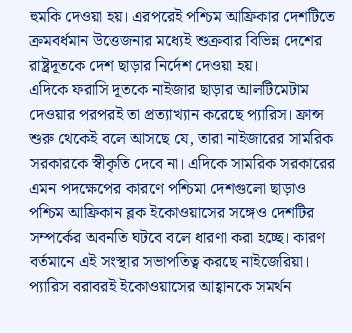হুমকি দেওয়া হয়। এরপরেই পশ্চিম আফ্রিকার দেশটিতে ক্রমবর্ধমান উত্তেজনার মধ্যেই শুক্রবার বিভিন্ন দেশের রাষ্ট্রদূতকে দেশ ছাড়ার নির্দেশ দেওয়া হয়।
এদিকে ফরাসি দূতকে নাইজার ছাড়ার আলটিমেটাম দেওয়ার পরপরই তা প্রত্যাখ্যান করেছে প্যারিস। ফ্রান্স শুরু থেকেই বলে আসছে যে, তারা নাইজারের সামরিক সরকারকে স্বীকৃতি দেবে না। এদিকে সামরিক সরকারের এমন পদক্ষেপের কারণে পশ্চিমা দেশগুলো ছাড়াও পশ্চিম আফ্রিকান ব্লক ইকোওয়াসের সঙ্গেও দেশটির সম্পর্কের অবনতি ঘটবে বলে ধারণা করা হচ্ছে। কারণ বর্তমানে এই সংস্থার সভাপতিত্ব করছে নাইজেরিয়া।
প্যারিস বরাবরই ইকোওয়াসের আহ্বানকে সমর্থন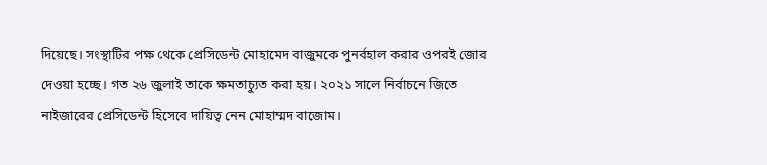দিয়েছে। সংস্থাটির পক্ষ থেকে প্রেসিডেন্ট মোহামেদ বাজুমকে পুনর্বহাল করার ওপরই জোর দেওয়া হচ্ছে। গত ২৬ জুলাই তাকে ক্ষমতাচ্যুত করা হয়। ২০২১ সালে নির্বাচনে জিতে নাইজারের প্রেসিডেন্ট হিসেবে দায়িত্ব নেন মোহাম্মদ বাজোম।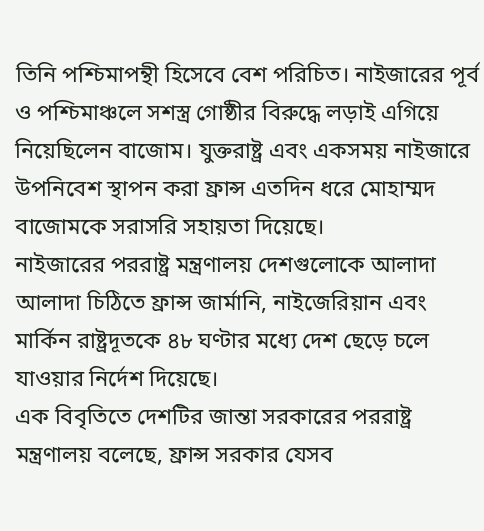তিনি পশ্চিমাপন্থী হিসেবে বেশ পরিচিত। নাইজারের পূর্ব ও পশ্চিমাঞ্চলে সশস্ত্র গোষ্ঠীর বিরুদ্ধে লড়াই এগিয়ে নিয়েছিলেন বাজোম। যুক্তরাষ্ট্র এবং একসময় নাইজারে উপনিবেশ স্থাপন করা ফ্রান্স এতদিন ধরে মোহাম্মদ বাজোমকে সরাসরি সহায়তা দিয়েছে।
নাইজারের পররাষ্ট্র মন্ত্রণালয় দেশগুলোকে আলাদা আলাদা চিঠিতে ফ্রান্স জার্মানি, নাইজেরিয়ান এবং মার্কিন রাষ্ট্রদূতকে ৪৮ ঘণ্টার মধ্যে দেশ ছেড়ে চলে যাওয়ার নির্দেশ দিয়েছে।
এক বিবৃতিতে দেশটির জান্তা সরকারের পররাষ্ট্র মন্ত্রণালয় বলেছে, ফ্রান্স সরকার যেসব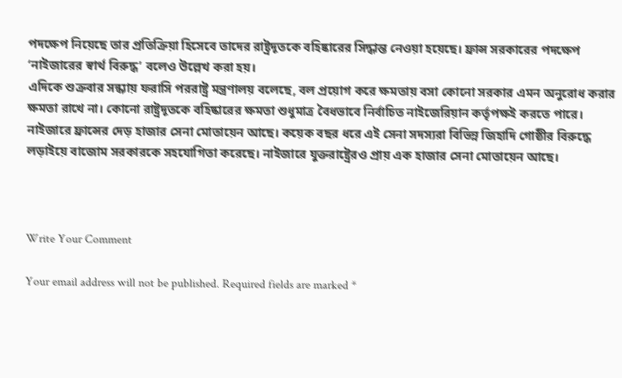পদক্ষেপ নিয়েছে তার প্রতিক্রিয়া হিসেবে তাদের রাষ্ট্রদূতকে বহিষ্কারের সিদ্ধান্ত নেওয়া হয়েছে। ফ্রান্স সরকারের পদক্ষেপ ‘নাইজারের স্বার্থ বিরুদ্ধ’ বলেও উল্লেখ করা হয়।
এদিকে শুক্রবার সন্ধ্যায় ফরাসি পররাষ্ট্র মন্ত্রণালয় বলেছে, বল প্রয়োগ করে ক্ষমতায় বসা কোনো সরকার এমন অনুরোধ করার ক্ষমতা রাখে না। কোনো রাষ্ট্রদূতকে বহিষ্কারের ক্ষমতা শুধুমাত্র বৈধভাবে নির্বাচিত নাইজেরিয়ান কর্তৃপক্ষই করতে পারে। নাইজারে ফ্রান্সের দেড় হাজার সেনা মোতায়েন আছে। কয়েক বছর ধরে এই সেনা সদস্যরা বিভিন্ন জিহাদি গোষ্ঠীর বিরুদ্ধে লড়াইয়ে বাজোম সরকারকে সহযোগিতা করেছে। নাইজারে যুক্তরাষ্ট্রেরও প্রায় এক হাজার সেনা মোতায়েন আছে।



Write Your Comment

Your email address will not be published. Required fields are marked *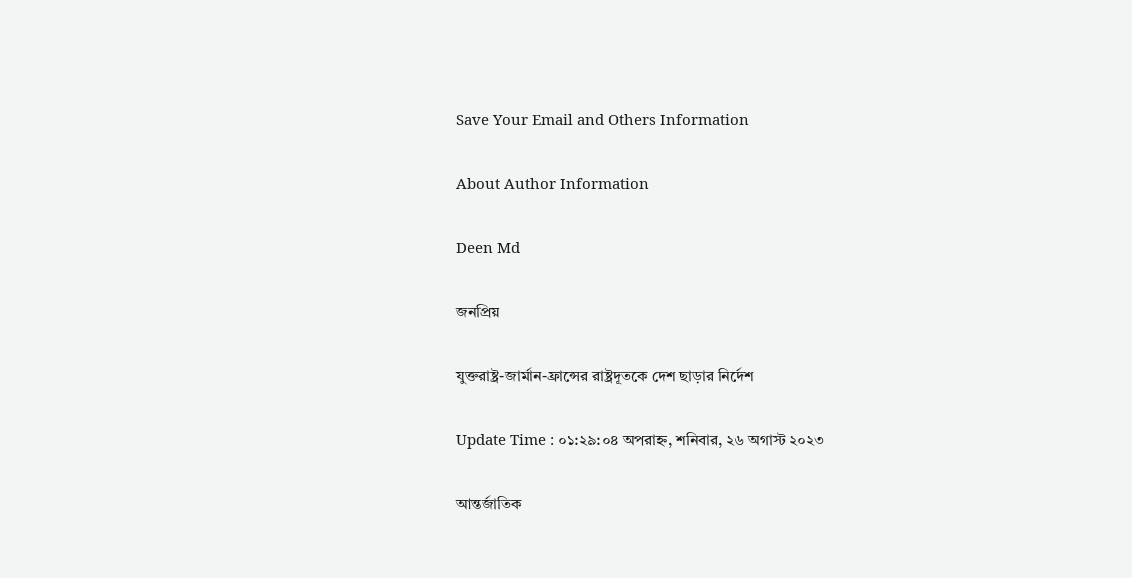Save Your Email and Others Information

About Author Information

Deen Md

জনপ্রিয়

যুক্তরাষ্ট্র-জার্মান-ফ্রান্সের রাষ্ট্রদূতকে দেশ ছাড়ার নির্দেশ

Update Time : ০১:২৯:০৪ অপরাহ্ন, শনিবার, ২৬ অগাস্ট ২০২৩

আন্তর্জাতিক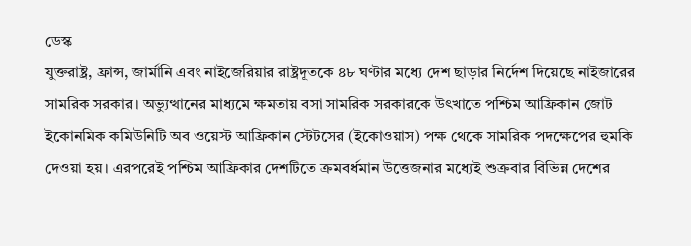ডেস্ক
যুক্তরাষ্ট্র, ফ্রান্স, জার্মানি এবং নাইজেরিয়ার রাষ্ট্রদূতকে ৪৮ ঘণ্টার মধ্যে দেশ ছাড়ার নির্দেশ দিয়েছে নাইজারের সামরিক সরকার। অভ্যুত্থানের মাধ্যমে ক্ষমতায় বসা সামরিক সরকারকে উৎখাতে পশ্চিম আফ্রিকান জোট ইকোনমিক কমিউনিটি অব ওয়েস্ট আফ্রিকান স্টেটসের (ইকোওয়াস) পক্ষ থেকে সামরিক পদক্ষেপের হুমকি দেওয়া হয়। এরপরেই পশ্চিম আফ্রিকার দেশটিতে ক্রমবর্ধমান উত্তেজনার মধ্যেই শুক্রবার বিভিন্ন দেশের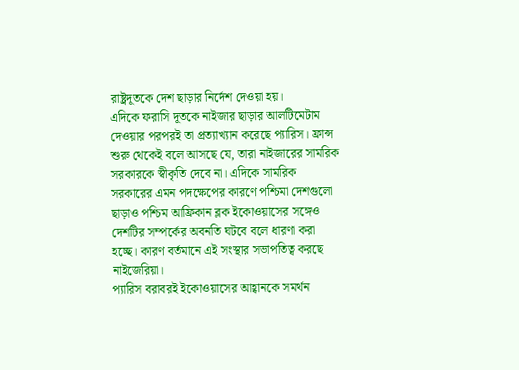রাষ্ট্রদূতকে দেশ ছাড়ার নির্দেশ দেওয়া হয়।
এদিকে ফরাসি দূতকে নাইজার ছাড়ার আলটিমেটাম দেওয়ার পরপরই তা প্রত্যাখ্যান করেছে প্যারিস। ফ্রান্স শুরু থেকেই বলে আসছে যে, তারা নাইজারের সামরিক সরকারকে স্বীকৃতি দেবে না। এদিকে সামরিক সরকারের এমন পদক্ষেপের কারণে পশ্চিমা দেশগুলো ছাড়াও পশ্চিম আফ্রিকান ব্লক ইকোওয়াসের সঙ্গেও দেশটির সম্পর্কের অবনতি ঘটবে বলে ধারণা করা হচ্ছে। কারণ বর্তমানে এই সংস্থার সভাপতিত্ব করছে নাইজেরিয়া।
প্যারিস বরাবরই ইকোওয়াসের আহ্বানকে সমর্থন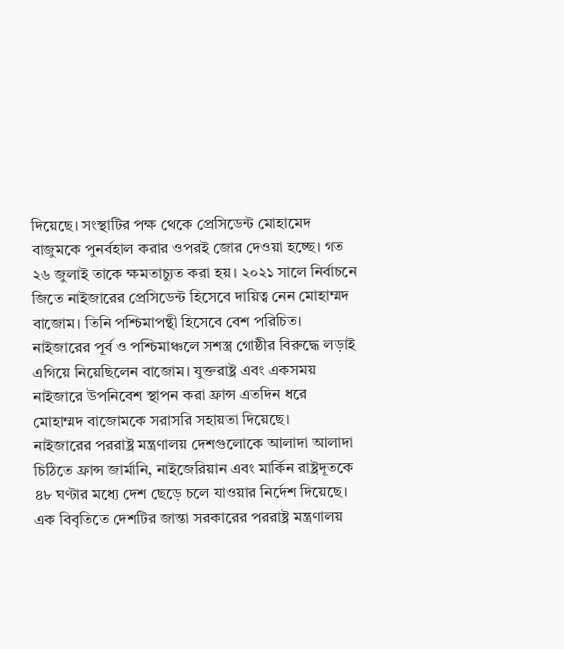দিয়েছে। সংস্থাটির পক্ষ থেকে প্রেসিডেন্ট মোহামেদ বাজুমকে পুনর্বহাল করার ওপরই জোর দেওয়া হচ্ছে। গত ২৬ জুলাই তাকে ক্ষমতাচ্যুত করা হয়। ২০২১ সালে নির্বাচনে জিতে নাইজারের প্রেসিডেন্ট হিসেবে দায়িত্ব নেন মোহাম্মদ বাজোম। তিনি পশ্চিমাপন্থী হিসেবে বেশ পরিচিত। নাইজারের পূর্ব ও পশ্চিমাঞ্চলে সশস্ত্র গোষ্ঠীর বিরুদ্ধে লড়াই এগিয়ে নিয়েছিলেন বাজোম। যুক্তরাষ্ট্র এবং একসময় নাইজারে উপনিবেশ স্থাপন করা ফ্রান্স এতদিন ধরে মোহাম্মদ বাজোমকে সরাসরি সহায়তা দিয়েছে।
নাইজারের পররাষ্ট্র মন্ত্রণালয় দেশগুলোকে আলাদা আলাদা চিঠিতে ফ্রান্স জার্মানি, নাইজেরিয়ান এবং মার্কিন রাষ্ট্রদূতকে ৪৮ ঘণ্টার মধ্যে দেশ ছেড়ে চলে যাওয়ার নির্দেশ দিয়েছে।
এক বিবৃতিতে দেশটির জান্তা সরকারের পররাষ্ট্র মন্ত্রণালয়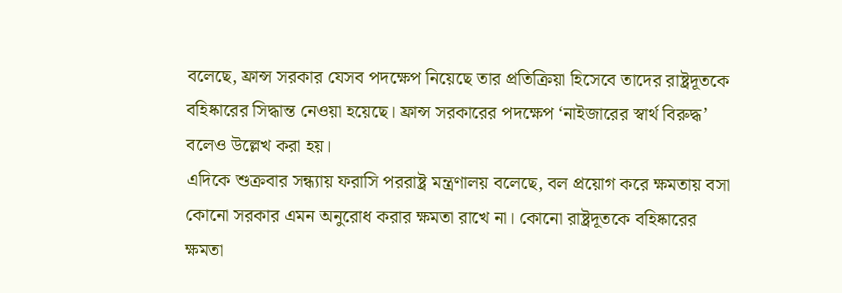বলেছে, ফ্রান্স সরকার যেসব পদক্ষেপ নিয়েছে তার প্রতিক্রিয়া হিসেবে তাদের রাষ্ট্রদূতকে বহিষ্কারের সিদ্ধান্ত নেওয়া হয়েছে। ফ্রান্স সরকারের পদক্ষেপ ‘নাইজারের স্বার্থ বিরুদ্ধ’ বলেও উল্লেখ করা হয়।
এদিকে শুক্রবার সন্ধ্যায় ফরাসি পররাষ্ট্র মন্ত্রণালয় বলেছে, বল প্রয়োগ করে ক্ষমতায় বসা কোনো সরকার এমন অনুরোধ করার ক্ষমতা রাখে না। কোনো রাষ্ট্রদূতকে বহিষ্কারের ক্ষমতা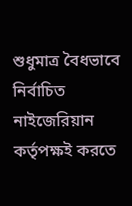শুধুমাত্র বৈধভাবে নির্বাচিত নাইজেরিয়ান কর্তৃপক্ষই করতে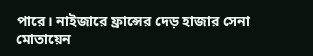পারে। নাইজারে ফ্রান্সের দেড় হাজার সেনা মোতায়েন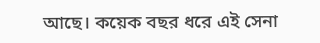আছে। কয়েক বছর ধরে এই সেনা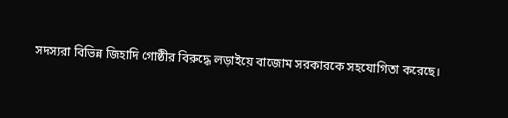সদস্যরা বিভিন্ন জিহাদি গোষ্ঠীর বিরুদ্ধে লড়াইয়ে বাজোম সরকারকে সহযোগিতা করেছে।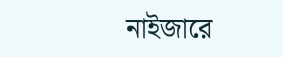নাইজারে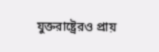যুক্তরাষ্ট্রেরও প্রায়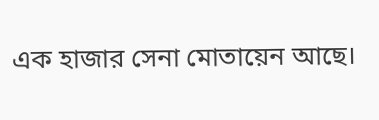এক হাজার সেনা মোতায়েন আছে।